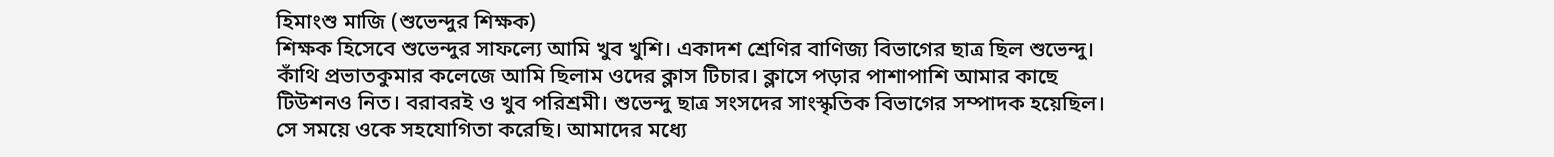হিমাংশু মাজি (শুভেন্দুর শিক্ষক)
শিক্ষক হিসেবে শুভেন্দুর সাফল্যে আমি খুব খুশি। একাদশ শ্রেণির বাণিজ্য বিভাগের ছাত্র ছিল শুভেন্দু। কাঁথি প্রভাতকুমার কলেজে আমি ছিলাম ওদের ক্লাস টিচার। ক্লাসে পড়ার পাশাপাশি আমার কাছে টিউশনও নিত। বরাবরই ও খুব পরিশ্রমী। শুভেন্দু ছাত্র সংসদের সাংস্কৃতিক বিভাগের সম্পাদক হয়েছিল। সে সময়ে ওকে সহযোগিতা করেছি। আমাদের মধ্যে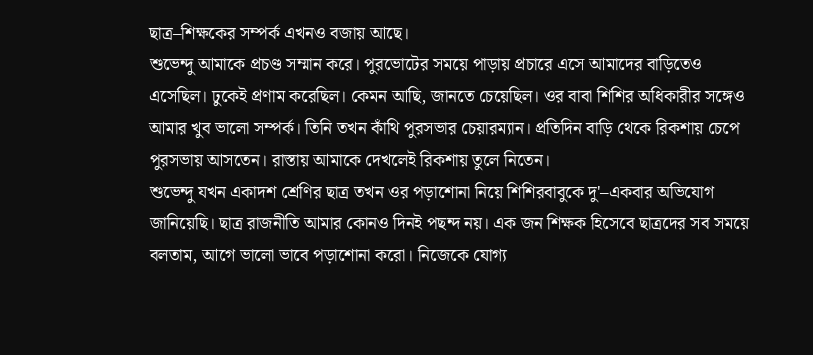ছাত্র–শিক্ষকের সম্পর্ক এখনও বজায় আছে।
শুভেন্দু আমাকে প্রচণ্ড সম্মান করে। পুরভোটের সময়ে পাড়ায় প্রচারে এসে আমাদের বাড়িতেও এসেছিল। ঢুকেই প্রণাম করেছিল। কেমন আছি, জানতে চেয়েছিল। ওর বাবা শিশির অধিকারীর সঙ্গেও আমার খুব ভালো সম্পর্ক। তিনি তখন কাঁথি পুরসভার চেয়ারম্যান। প্রতিদিন বাড়ি থেকে রিকশায় চেপে পুরসভায় আসতেন। রাস্তায় আমাকে দেখলেই রিকশায় তুলে নিতেন।
শুভেন্দু যখন একাদশ শ্রেণির ছাত্র তখন ওর পড়াশোনা নিয়ে শিশিরবাবুকে দু'–একবার অভিযোগ জানিয়েছি। ছাত্র রাজনীতি আমার কোনও দিনই পছন্দ নয়। এক জন শিক্ষক হিসেবে ছাত্রদের সব সময়ে বলতাম, আগে ভালো ভাবে পড়াশোনা করো। নিজেকে যোগ্য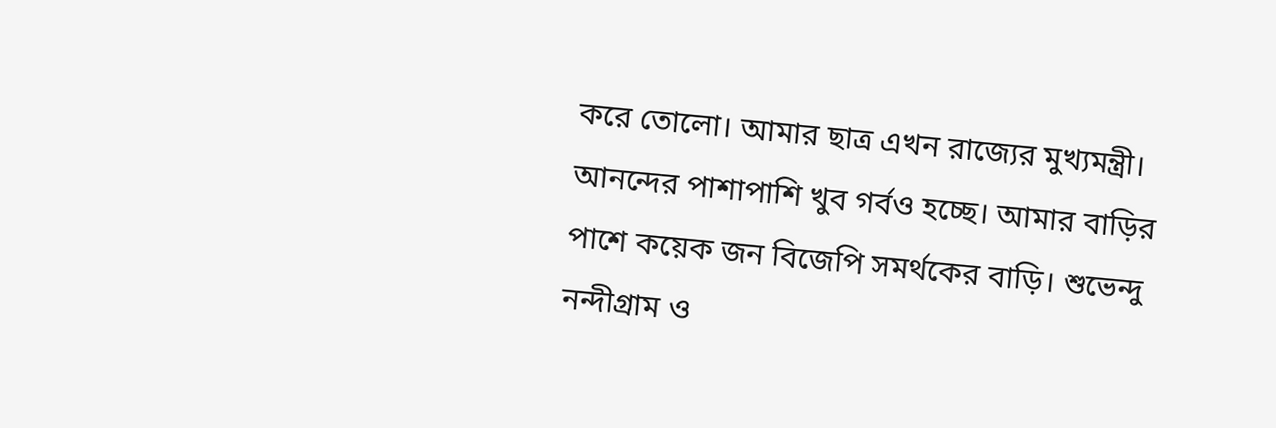করে তোলো। আমার ছাত্র এখন রাজ্যের মুখ্যমন্ত্রী।
আনন্দের পাশাপাশি খুব গর্বও হচ্ছে। আমার বাড়ির পাশে কয়েক জন বিজেপি সমর্থকের বাড়ি। শুভেন্দু নন্দীগ্রাম ও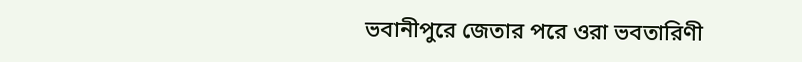ভবানীপুরে জেতার পরে ওরা ভবতারিণী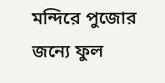মন্দিরে পুজোর জন্যে ফুল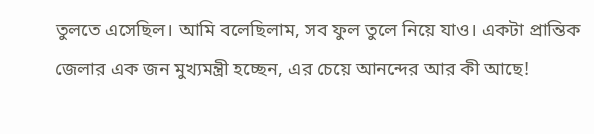তুলতে এসেছিল। আমি বলেছিলাম, সব ফুল তুলে নিয়ে যাও। একটা প্রান্তিক জেলার এক জন মুখ্যমন্ত্রী হচ্ছেন, এর চেয়ে আনন্দের আর কী আছে!